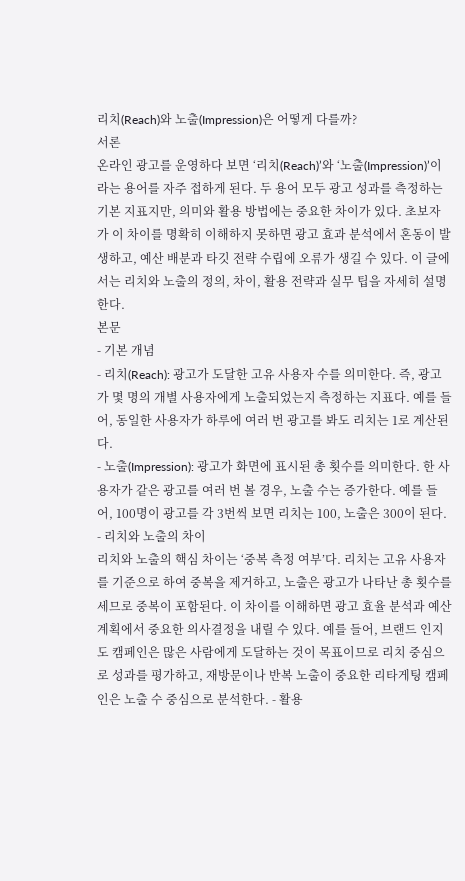리치(Reach)와 노출(Impression)은 어떻게 다를까?
서론
온라인 광고를 운영하다 보면 ‘리치(Reach)’와 ‘노출(Impression)’이라는 용어를 자주 접하게 된다. 두 용어 모두 광고 성과를 측정하는 기본 지표지만, 의미와 활용 방법에는 중요한 차이가 있다. 초보자가 이 차이를 명확히 이해하지 못하면 광고 효과 분석에서 혼동이 발생하고, 예산 배분과 타깃 전략 수립에 오류가 생길 수 있다. 이 글에서는 리치와 노출의 정의, 차이, 활용 전략과 실무 팁을 자세히 설명한다.
본문
- 기본 개념
- 리치(Reach): 광고가 도달한 고유 사용자 수를 의미한다. 즉, 광고가 몇 명의 개별 사용자에게 노출되었는지 측정하는 지표다. 예를 들어, 동일한 사용자가 하루에 여러 번 광고를 봐도 리치는 1로 계산된다.
- 노출(Impression): 광고가 화면에 표시된 총 횟수를 의미한다. 한 사용자가 같은 광고를 여러 번 볼 경우, 노출 수는 증가한다. 예를 들어, 100명이 광고를 각 3번씩 보면 리치는 100, 노출은 300이 된다.
- 리치와 노출의 차이
리치와 노출의 핵심 차이는 ‘중복 측정 여부’다. 리치는 고유 사용자를 기준으로 하여 중복을 제거하고, 노출은 광고가 나타난 총 횟수를 세므로 중복이 포함된다. 이 차이를 이해하면 광고 효율 분석과 예산 계획에서 중요한 의사결정을 내릴 수 있다. 예를 들어, 브랜드 인지도 캠페인은 많은 사람에게 도달하는 것이 목표이므로 리치 중심으로 성과를 평가하고, 재방문이나 반복 노출이 중요한 리타게팅 캠페인은 노출 수 중심으로 분석한다. - 활용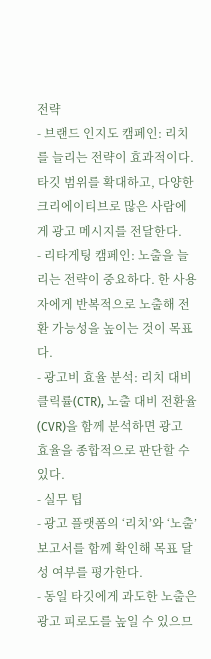전략
- 브랜드 인지도 캠페인: 리치를 늘리는 전략이 효과적이다. 타깃 범위를 확대하고, 다양한 크리에이티브로 많은 사람에게 광고 메시지를 전달한다.
- 리타게팅 캠페인: 노출을 늘리는 전략이 중요하다. 한 사용자에게 반복적으로 노출해 전환 가능성을 높이는 것이 목표다.
- 광고비 효율 분석: 리치 대비 클릭률(CTR), 노출 대비 전환율(CVR)을 함께 분석하면 광고 효율을 종합적으로 판단할 수 있다.
- 실무 팁
- 광고 플랫폼의 ‘리치’와 ‘노출’ 보고서를 함께 확인해 목표 달성 여부를 평가한다.
- 동일 타깃에게 과도한 노출은 광고 피로도를 높일 수 있으므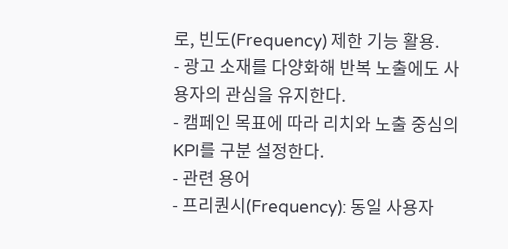로, 빈도(Frequency) 제한 기능 활용.
- 광고 소재를 다양화해 반복 노출에도 사용자의 관심을 유지한다.
- 캠페인 목표에 따라 리치와 노출 중심의 KPI를 구분 설정한다.
- 관련 용어
- 프리퀀시(Frequency): 동일 사용자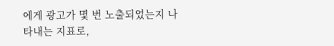에게 광고가 몇 번 노출되었는지 나타내는 지표로,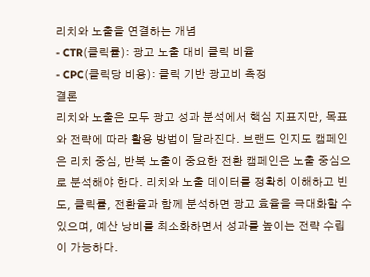리치와 노출을 연결하는 개념
- CTR(클릭률): 광고 노출 대비 클릭 비율
- CPC(클릭당 비용): 클릭 기반 광고비 측정
결론
리치와 노출은 모두 광고 성과 분석에서 핵심 지표지만, 목표와 전략에 따라 활용 방법이 달라진다. 브랜드 인지도 캠페인은 리치 중심, 반복 노출이 중요한 전환 캠페인은 노출 중심으로 분석해야 한다. 리치와 노출 데이터를 정확히 이해하고 빈도, 클릭률, 전환율과 함께 분석하면 광고 효율을 극대화할 수 있으며, 예산 낭비를 최소화하면서 성과를 높이는 전략 수립이 가능하다.